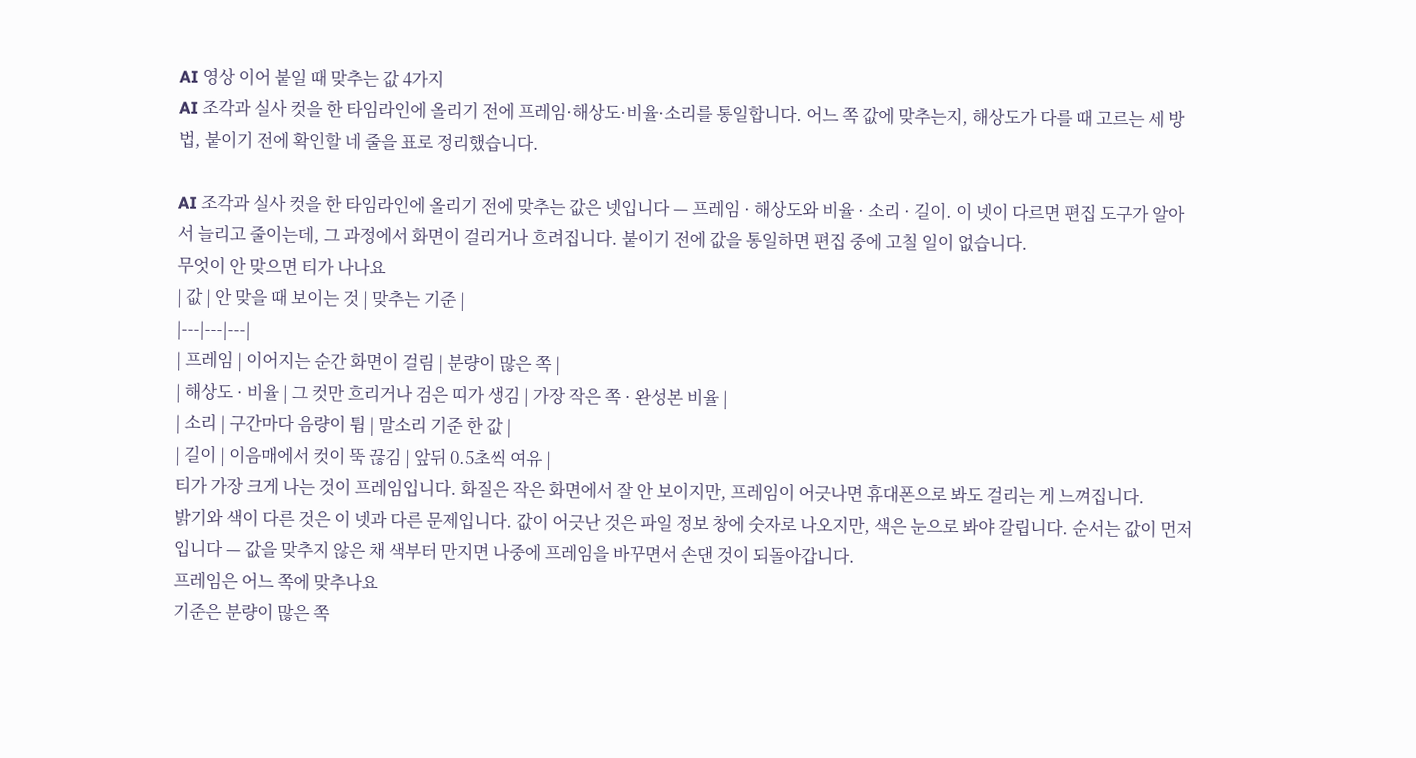AI 영상 이어 붙일 때 맞추는 값 4가지
AI 조각과 실사 컷을 한 타임라인에 올리기 전에 프레임·해상도·비율·소리를 통일합니다. 어느 쪽 값에 맞추는지, 해상도가 다를 때 고르는 세 방법, 붙이기 전에 확인할 네 줄을 표로 정리했습니다.

AI 조각과 실사 컷을 한 타임라인에 올리기 전에 맞추는 값은 넷입니다 — 프레임 · 해상도와 비율 · 소리 · 길이. 이 넷이 다르면 편집 도구가 알아서 늘리고 줄이는데, 그 과정에서 화면이 걸리거나 흐려집니다. 붙이기 전에 값을 통일하면 편집 중에 고칠 일이 없습니다.
무엇이 안 맞으면 티가 나나요
| 값 | 안 맞을 때 보이는 것 | 맞추는 기준 |
|---|---|---|
| 프레임 | 이어지는 순간 화면이 걸림 | 분량이 많은 쪽 |
| 해상도 · 비율 | 그 컷만 흐리거나 검은 띠가 생김 | 가장 작은 쪽 · 완성본 비율 |
| 소리 | 구간마다 음량이 튐 | 말소리 기준 한 값 |
| 길이 | 이음매에서 컷이 뚝 끊김 | 앞뒤 0.5초씩 여유 |
티가 가장 크게 나는 것이 프레임입니다. 화질은 작은 화면에서 잘 안 보이지만, 프레임이 어긋나면 휴대폰으로 봐도 걸리는 게 느껴집니다.
밝기와 색이 다른 것은 이 넷과 다른 문제입니다. 값이 어긋난 것은 파일 정보 창에 숫자로 나오지만, 색은 눈으로 봐야 갈립니다. 순서는 값이 먼저입니다 — 값을 맞추지 않은 채 색부터 만지면 나중에 프레임을 바꾸면서 손댄 것이 되돌아갑니다.
프레임은 어느 쪽에 맞추나요
기준은 분량이 많은 쪽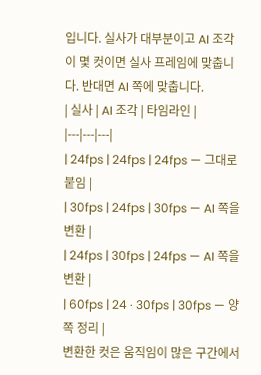입니다. 실사가 대부분이고 AI 조각이 몇 컷이면 실사 프레임에 맞춥니다. 반대면 AI 쪽에 맞춥니다.
| 실사 | AI 조각 | 타임라인 |
|---|---|---|
| 24fps | 24fps | 24fps — 그대로 붙임 |
| 30fps | 24fps | 30fps — AI 쪽을 변환 |
| 24fps | 30fps | 24fps — AI 쪽을 변환 |
| 60fps | 24 · 30fps | 30fps — 양쪽 정리 |
변환한 컷은 움직임이 많은 구간에서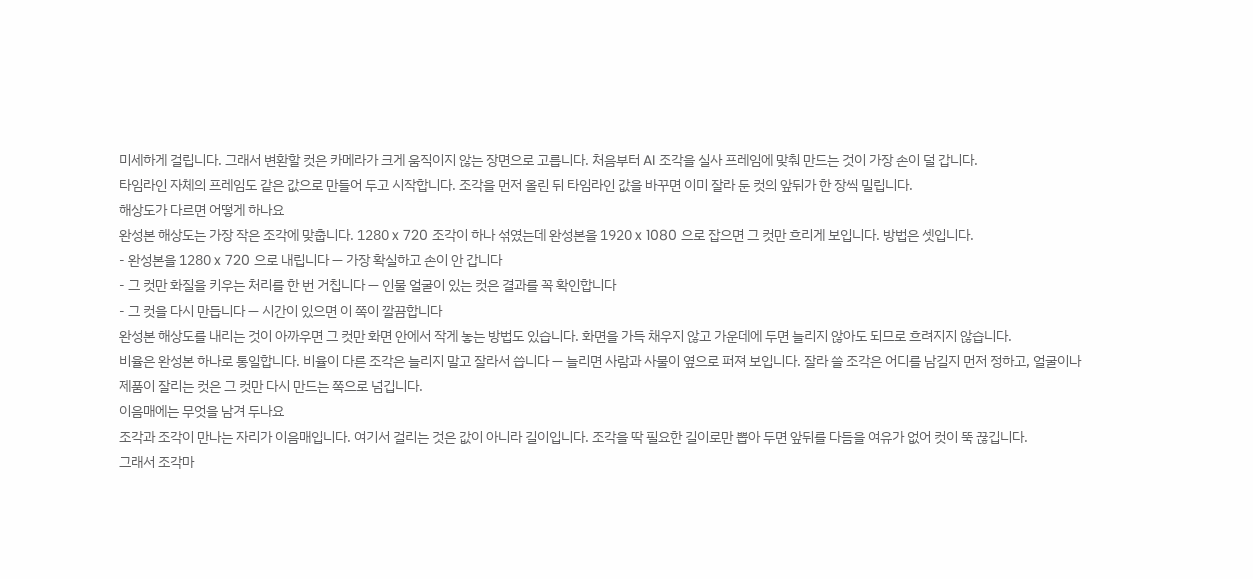미세하게 걸립니다. 그래서 변환할 컷은 카메라가 크게 움직이지 않는 장면으로 고릅니다. 처음부터 AI 조각을 실사 프레임에 맞춰 만드는 것이 가장 손이 덜 갑니다.
타임라인 자체의 프레임도 같은 값으로 만들어 두고 시작합니다. 조각을 먼저 올린 뒤 타임라인 값을 바꾸면 이미 잘라 둔 컷의 앞뒤가 한 장씩 밀립니다.
해상도가 다르면 어떻게 하나요
완성본 해상도는 가장 작은 조각에 맞춥니다. 1280 x 720 조각이 하나 섞였는데 완성본을 1920 x 1080 으로 잡으면 그 컷만 흐리게 보입니다. 방법은 셋입니다.
- 완성본을 1280 x 720 으로 내립니다 — 가장 확실하고 손이 안 갑니다
- 그 컷만 화질을 키우는 처리를 한 번 거칩니다 — 인물 얼굴이 있는 컷은 결과를 꼭 확인합니다
- 그 컷을 다시 만듭니다 — 시간이 있으면 이 쪽이 깔끔합니다
완성본 해상도를 내리는 것이 아까우면 그 컷만 화면 안에서 작게 놓는 방법도 있습니다. 화면을 가득 채우지 않고 가운데에 두면 늘리지 않아도 되므로 흐려지지 않습니다.
비율은 완성본 하나로 통일합니다. 비율이 다른 조각은 늘리지 말고 잘라서 씁니다 — 늘리면 사람과 사물이 옆으로 퍼져 보입니다. 잘라 쓸 조각은 어디를 남길지 먼저 정하고, 얼굴이나 제품이 잘리는 컷은 그 컷만 다시 만드는 쪽으로 넘깁니다.
이음매에는 무엇을 남겨 두나요
조각과 조각이 만나는 자리가 이음매입니다. 여기서 걸리는 것은 값이 아니라 길이입니다. 조각을 딱 필요한 길이로만 뽑아 두면 앞뒤를 다듬을 여유가 없어 컷이 뚝 끊깁니다.
그래서 조각마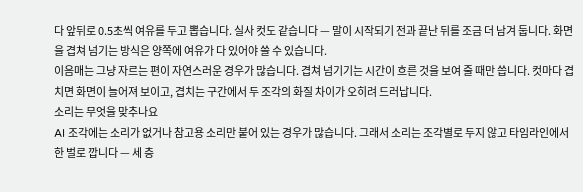다 앞뒤로 0.5초씩 여유를 두고 뽑습니다. 실사 컷도 같습니다 — 말이 시작되기 전과 끝난 뒤를 조금 더 남겨 둡니다. 화면을 겹쳐 넘기는 방식은 양쪽에 여유가 다 있어야 쓸 수 있습니다.
이음매는 그냥 자르는 편이 자연스러운 경우가 많습니다. 겹쳐 넘기기는 시간이 흐른 것을 보여 줄 때만 씁니다. 컷마다 겹치면 화면이 늘어져 보이고, 겹치는 구간에서 두 조각의 화질 차이가 오히려 드러납니다.
소리는 무엇을 맞추나요
AI 조각에는 소리가 없거나 참고용 소리만 붙어 있는 경우가 많습니다. 그래서 소리는 조각별로 두지 않고 타임라인에서 한 벌로 깝니다 — 세 층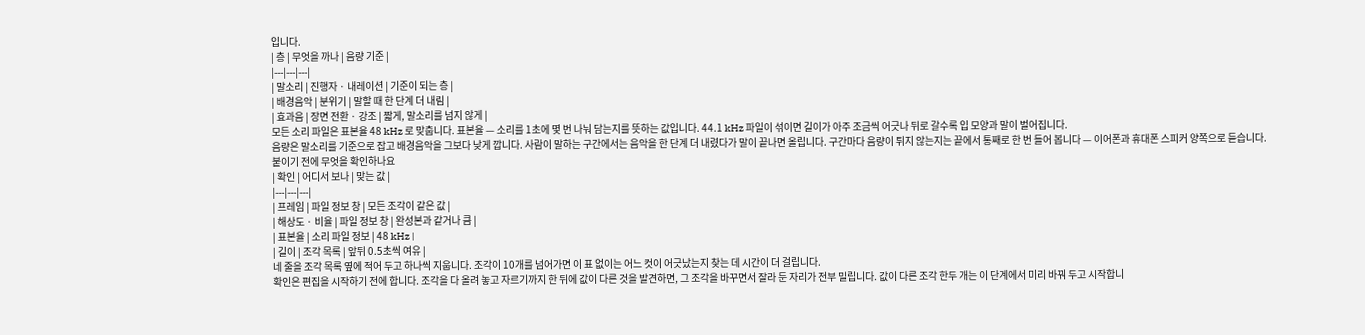입니다.
| 층 | 무엇을 까나 | 음량 기준 |
|---|---|---|
| 말소리 | 진행자 · 내레이션 | 기준이 되는 층 |
| 배경음악 | 분위기 | 말할 때 한 단계 더 내림 |
| 효과음 | 장면 전환 · 강조 | 짧게, 말소리를 넘지 않게 |
모든 소리 파일은 표본율 48 kHz 로 맞춥니다. 표본율 — 소리를 1초에 몇 번 나눠 담는지를 뜻하는 값입니다. 44.1 kHz 파일이 섞이면 길이가 아주 조금씩 어긋나 뒤로 갈수록 입 모양과 말이 벌어집니다.
음량은 말소리를 기준으로 잡고 배경음악을 그보다 낮게 깝니다. 사람이 말하는 구간에서는 음악을 한 단계 더 내렸다가 말이 끝나면 올립니다. 구간마다 음량이 튀지 않는지는 끝에서 통째로 한 번 들어 봅니다 — 이어폰과 휴대폰 스피커 양쪽으로 듣습니다.
붙이기 전에 무엇을 확인하나요
| 확인 | 어디서 보나 | 맞는 값 |
|---|---|---|
| 프레임 | 파일 정보 창 | 모든 조각이 같은 값 |
| 해상도 · 비율 | 파일 정보 창 | 완성본과 같거나 큼 |
| 표본율 | 소리 파일 정보 | 48 kHz |
| 길이 | 조각 목록 | 앞뒤 0.5초씩 여유 |
네 줄을 조각 목록 옆에 적어 두고 하나씩 지웁니다. 조각이 10개를 넘어가면 이 표 없이는 어느 컷이 어긋났는지 찾는 데 시간이 더 걸립니다.
확인은 편집을 시작하기 전에 합니다. 조각을 다 올려 놓고 자르기까지 한 뒤에 값이 다른 것을 발견하면, 그 조각을 바꾸면서 잘라 둔 자리가 전부 밀립니다. 값이 다른 조각 한두 개는 이 단계에서 미리 바꿔 두고 시작합니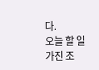다.
오늘 할 일
가진 조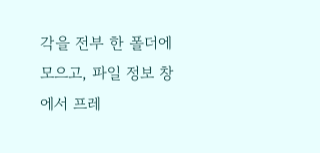각을 전부 한 폴더에 모으고, 파일 정보 창에서 프레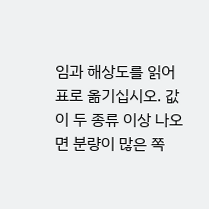임과 해상도를 읽어 표로 옮기십시오. 값이 두 종류 이상 나오면 분량이 많은 쪽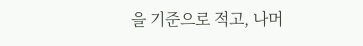을 기준으로 적고, 나머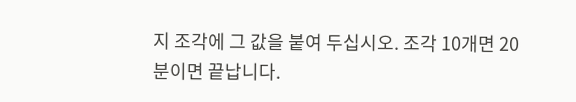지 조각에 그 값을 붙여 두십시오. 조각 10개면 20분이면 끝납니다.